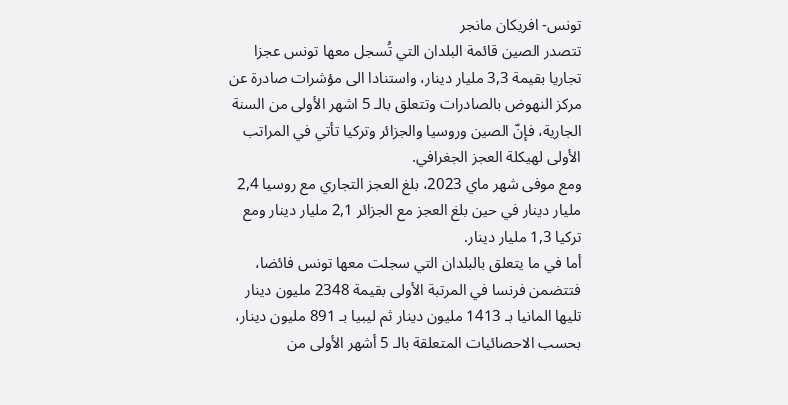تونس- افريكان مانجر
تتصدر الصين قائمة البلدان التي تُسجل معها تونس عجزا تجاريا بقيمة 3,3 مليار دينار، واستنادا الى مؤشرات صادرة عن مركز النهوض بالصادرات وتتعلق بالـ 5 اشهر الأولى من السنة الجارية، فإنّ الصين وروسيا والجزائر وتركيا تأتي في المراتب الأولى لهيكلة العجز الجغرافي.
ومع موفى شهر ماي 2023، بلغ العجز التجاري مع روسيا 2,4 مليار دينار في حين بلغ العجز مع الجزائر 2,1 مليار دينار ومع تركيا 1,3 مليار دينار.
أما في ما يتعلق بالبلدان التي سجلت معها تونس فائضا، فتتضمن فرنسا في المرتبة الأولى بقيمة 2348 مليون دينار تليها المانيا بـ 1413 مليون دينار ثم ليبيا بـ 891 مليون دينار، بحسب الاحصائيات المتعلقة بالـ 5 أشهر الأولى من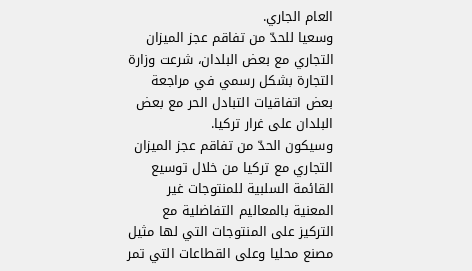العام الجاري.
وسعيا للحدّ من تفاقم عجز الميزان التجاري مع بعض البلدان، شرعت وزارة التجارة بشكل رسمي في مراجعة بعض اتفاقيات التبادل الحر مع بعض البلدان على غرار تركيا.
وسيكون الحدّ من تفاقم عجز الميزان التجاري مع تركيا من خلال توسيع القائمة السلبية للمنتوجات غير المعنية بالمعاليم التفاضلية مع التركيز على المنتوجات التي لها مثيل مصنع محليا وعلى القطاعات التي تمر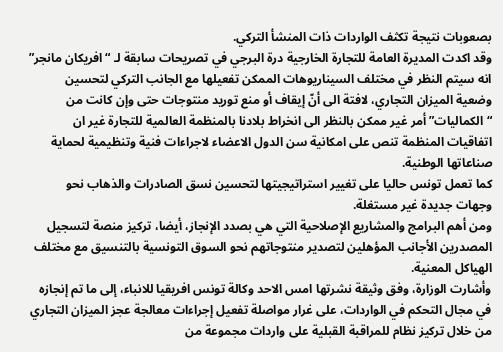بصعوبات نتيجة تكثف الواردات ذات المنشأ التركي.
وقد اكدت المديرة العامة للتجارة الخارجية درة البرجي في تصريحات سابقة لـ “افريكان مانجر” انه سيتم النظر في مختلف السيناريوهات الممكن تفعيلها مع الجانب التركي لتحسين وضعية الميزان التجاري، لافتة الى أنّ إيقاف أو منع توريد منتوجات حتى وإن كانت من “الكماليات” أمر غير ممكن بالنظر الى انخراط بلادنا بالمنظمة العالمية للتجارة غير ان اتفاقيات المنظمة تنص على امكانية سن الدول الاعضاء لاجراءات فنية وتنظيمية لحماية صناعاتها الوطنية.
كما تعمل تونس حاليا على تغيير استراتيجيتها لتحسين نسق الصادرات والذهاب نحو وجهات جديدة غير مستغلة.
ومن أهم البرامج والمشاريع الإصلاحية التي هي بصدد الإنجاز، أيضا، تركيز منصة لتسجيل المصدرين الأجانب المؤهلين لتصدير منتوجاتهم نحو السوق التونسية بالتنسيق مع مختلف الهياكل المعنية.
وأشارت الوزارة، وفق وثيقة نشرتها امس الاحد وكالة تونس افريقيا للانباء، إلى ما تم إنجازه في مجال التحكم في الواردات، على غرار مواصلة تفعيل إجراءات معالجة عجز الميزان التجاري من خلال تركيز نظام للمراقبة القبلية على واردات مجموعة من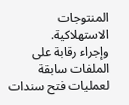المنتوجات الاستهلاكية.
وإجراء رقابة على الملفات سابقة لعمليات فتح سندات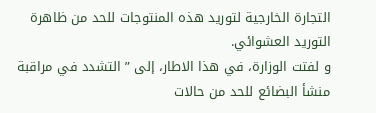التجارة الخارجية لتوريد هذه المنتوجات للحد من ظاهرة التوريد العشوائي.
و لفتت الوزارة، في هذا الاطار، إلى ” التشدد في مراقبة منشأ البضائع للحد من حالات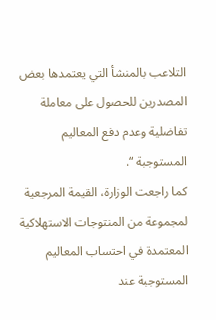التلاعب بالمنشأ التي يعتمدها بعض المصدرين للحصول على معاملة تفاضلية وعدم دفع المعاليم المستوجبة “.
كما راجعت الوزارة، القيمة المرجعية لمجموعة من المنتوجات الاستهلاكية المعتمدة في احتساب المعاليم المستوجبة عند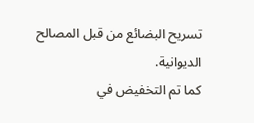تسريح البضائع من قبل المصالح الديوانية.
كما تم التخفيض في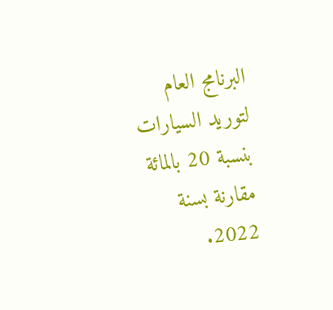البرنامج العام لتوريد السيارات بنسبة 20 بالمائة مقارنة بسنة 2022.